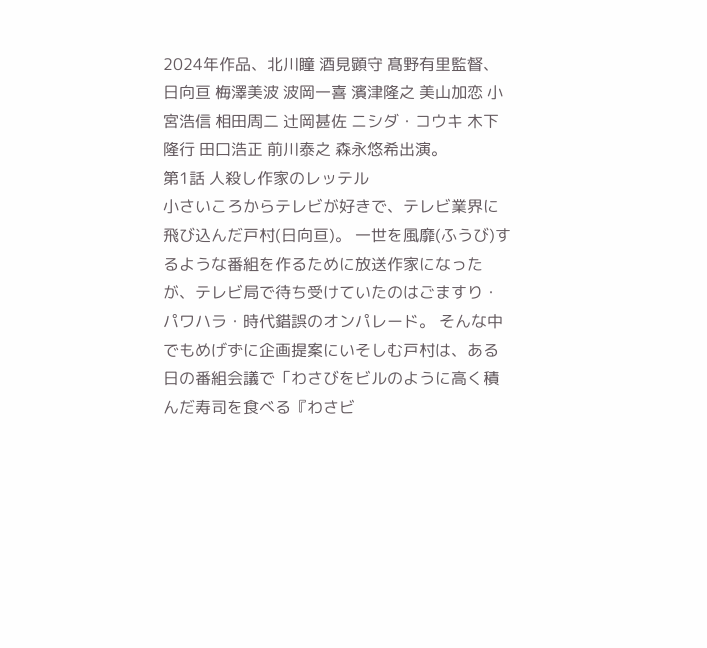2024年作品、北川瞳 酒見顕守 髙野有里監督、日向亘 梅澤美波 波岡一喜 濱津隆之 美山加恋 小宮浩信 相田周二 辻岡甚佐 ニシダ・コウキ 木下隆行 田口浩正 前川泰之 森永悠希出演。
第1話 人殺し作家のレッテル
小さいころからテレビが好きで、テレビ業界に飛び込んだ戸村(日向亘)。 一世を風靡(ふうび)するような番組を作るために放送作家になったが、テレビ局で待ち受けていたのはごますり・パワハラ・時代錯誤のオンパレード。 そんな中でもめげずに企画提案にいそしむ戸村は、ある日の番組会議で「わさびをビルのように高く積んだ寿司を食べる『わさビ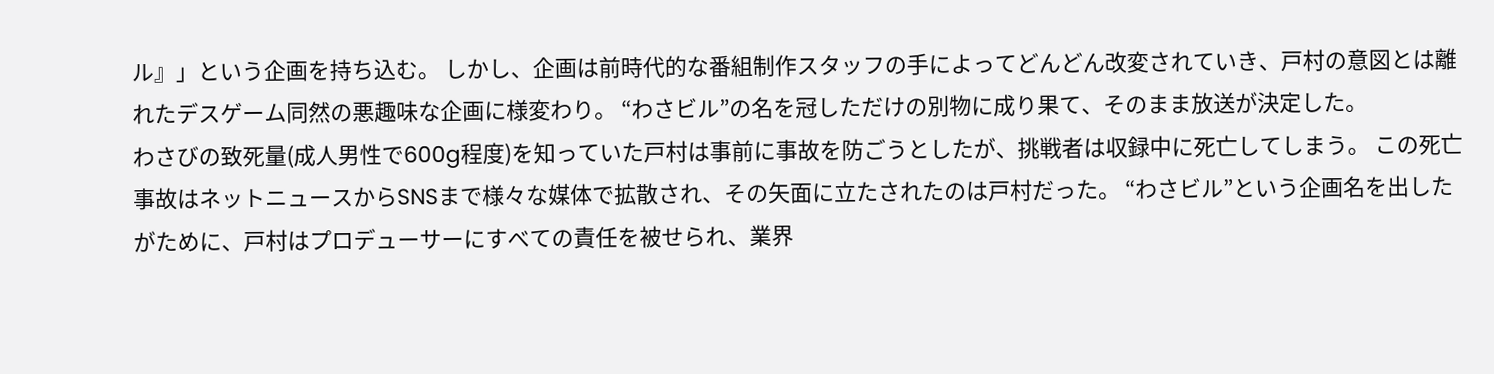ル』」という企画を持ち込む。 しかし、企画は前時代的な番組制作スタッフの手によってどんどん改変されていき、戸村の意図とは離れたデスゲーム同然の悪趣味な企画に様変わり。 “わさビル”の名を冠しただけの別物に成り果て、そのまま放送が決定した。
わさびの致死量(成人男性で600g程度)を知っていた戸村は事前に事故を防ごうとしたが、挑戦者は収録中に死亡してしまう。 この死亡事故はネットニュースからSNSまで様々な媒体で拡散され、その矢面に立たされたのは戸村だった。 “わさビル”という企画名を出したがために、戸村はプロデューサーにすべての責任を被せられ、業界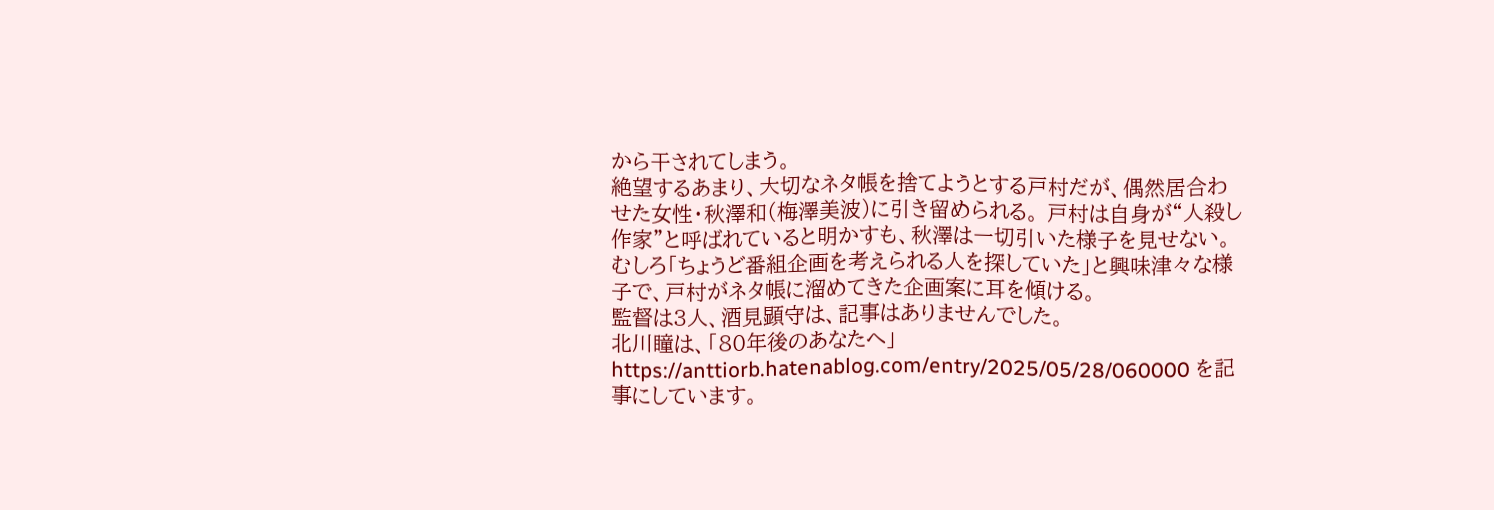から干されてしまう。
絶望するあまり、大切なネタ帳を捨てようとする戸村だが、偶然居合わせた女性・秋澤和(梅澤美波)に引き留められる。 戸村は自身が“人殺し作家”と呼ばれていると明かすも、秋澤は一切引いた様子を見せない。 むしろ「ちょうど番組企画を考えられる人を探していた」と興味津々な様子で、戸村がネタ帳に溜めてきた企画案に耳を傾ける。
監督は3人、酒見顕守は、記事はありませんでした。
北川瞳は、「80年後のあなたへ」 https://anttiorb.hatenablog.com/entry/2025/05/28/060000 を記事にしています。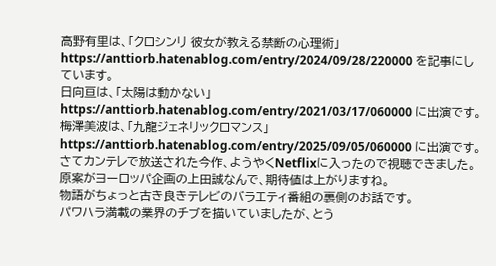高野有里は、「クロシンリ 彼女が教える禁断の心理術」 https://anttiorb.hatenablog.com/entry/2024/09/28/220000 を記事にしています。
日向亘は、「太陽は動かない」 https://anttiorb.hatenablog.com/entry/2021/03/17/060000 に出演です。
梅澤美波は、「九龍ジェネリックロマンス」 https://anttiorb.hatenablog.com/entry/2025/09/05/060000 に出演です。
さてカンテレで放送された今作、ようやくNetflixに入ったので視聴できました。
原案がヨーロッパ企画の上田誠なんで、期待値は上がりますね。
物語がちょっと古き良きテレビのバラエティ番組の裏側のお話です。
パワハラ満載の業界のチブを描いていましたが、とう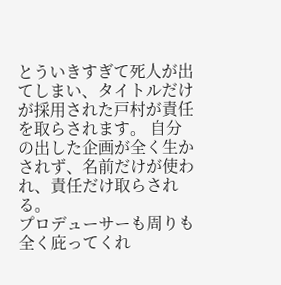とういきすぎて死人が出てしまい、タイトルだけが採用された戸村が責任を取らされます。 自分の出した企画が全く生かされず、名前だけが使われ、責任だけ取らされる。
プロデューサーも周りも全く庇ってくれ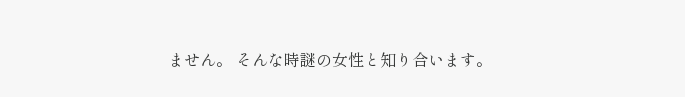ません。 そんな時謎の女性と知り合います。